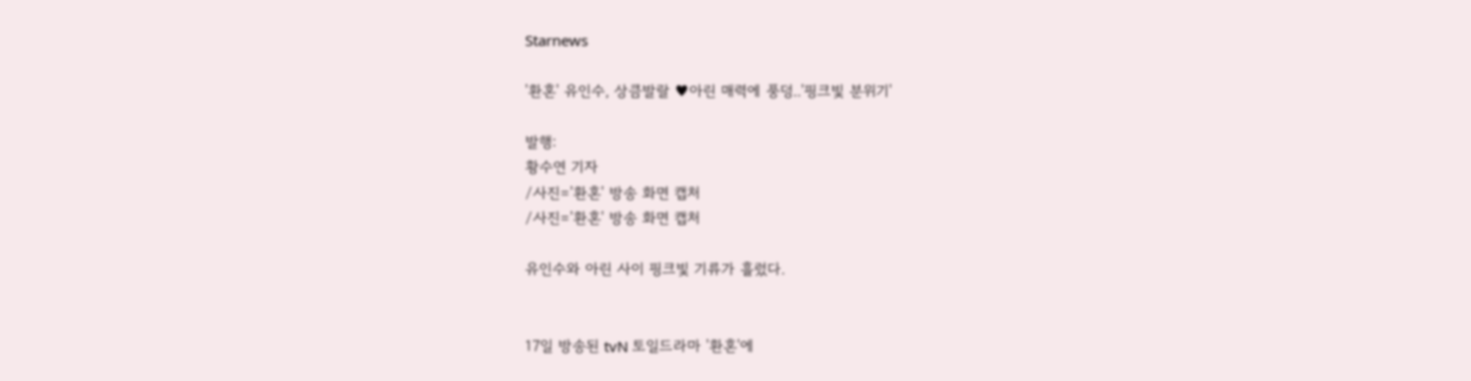Starnews

'환혼' 유인수, 상큼발랄 ♥아린 매력에 풍덩..'핑크빛 분위기'

발행:
황수연 기자
/사진='환혼' 방송 화면 캡처
/사진='환혼' 방송 화면 캡처

유인수와 아린 사이 핑크빛 기류가 흘렀다.


17일 방송된 tvN 토일드라마 '환혼'에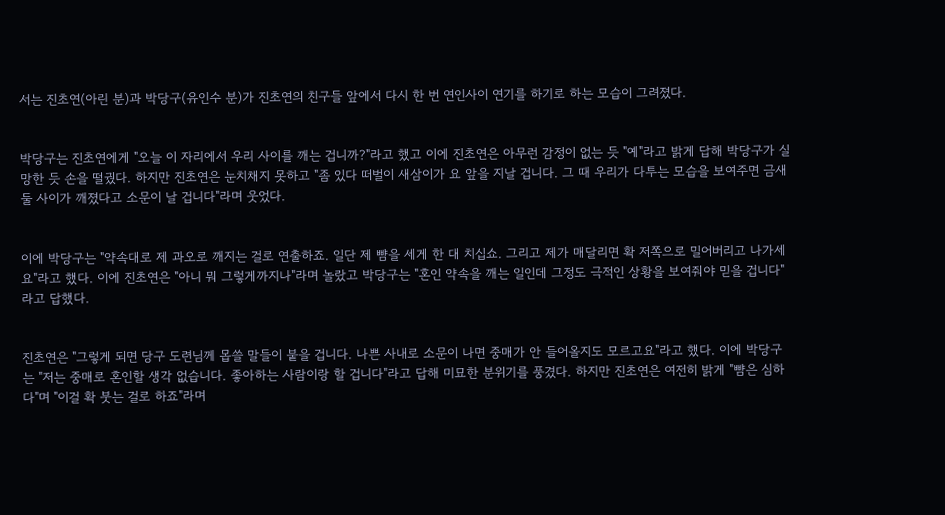서는 진초연(아린 분)과 박당구(유인수 분)가 진초연의 친구들 앞에서 다시 한 번 연인사이 연기를 하기로 하는 모습이 그려졌다.


박당구는 진초연에게 "오늘 이 자리에서 우리 사이를 깨는 겁니까?"라고 했고 이에 진초연은 아무런 감정이 없는 듯 "예"라고 밝게 답해 박당구가 실망한 듯 손을 떨궜다. 하지만 진초연은 눈치채지 못하고 "좀 있다 떠벌이 새삼이가 요 앞을 지날 겁니다. 그 때 우리가 다투는 모습을 보여주면 금새 둘 사이가 깨졌다고 소문이 날 겁니다"라며 웃었다.


이에 박당구는 "약속대로 제 과오로 깨지는 걸로 연출하죠. 일단 제 뺨을 세게 한 대 치십쇼. 그리고 제가 매달리면 확 저쪽으로 밀어버리고 나가세요"라고 했다. 이에 진초연은 "아니 뭐 그렇게까지나"라며 놀랐고 박당구는 "혼인 약속을 깨는 일인데 그정도 극적인 상황을 보여줘야 믿을 겁니다"라고 답했다.


진초연은 "그렇게 되면 당구 도련님께 몹쓸 말들이 붙을 겁니다. 나쁜 사내로 소문이 나면 중매가 안 들어올지도 모르고요"라고 했다. 이에 박당구는 "저는 중매로 혼인할 생각 없습니다. 좋아하는 사람이랑 할 겁니다"라고 답해 미묘한 분위기를 풍겼다. 하지만 진초연은 여전히 밝게 "뺨은 심하다"며 "이걸 확 붓는 걸로 하죠"라며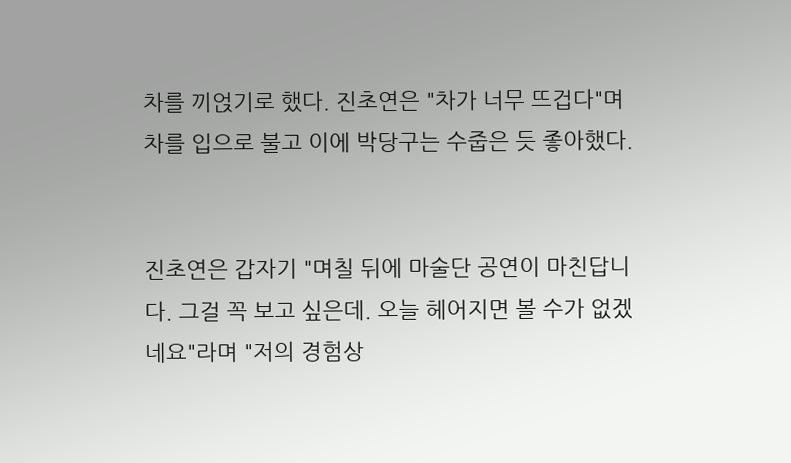차를 끼얹기로 했다. 진초연은 "차가 너무 뜨겁다"며 차를 입으로 불고 이에 박당구는 수줍은 듯 좋아했다.


진초연은 갑자기 "며칠 뒤에 마술단 공연이 마친답니다. 그걸 꼭 보고 싶은데. 오늘 헤어지면 볼 수가 없겠네요"라며 "저의 경험상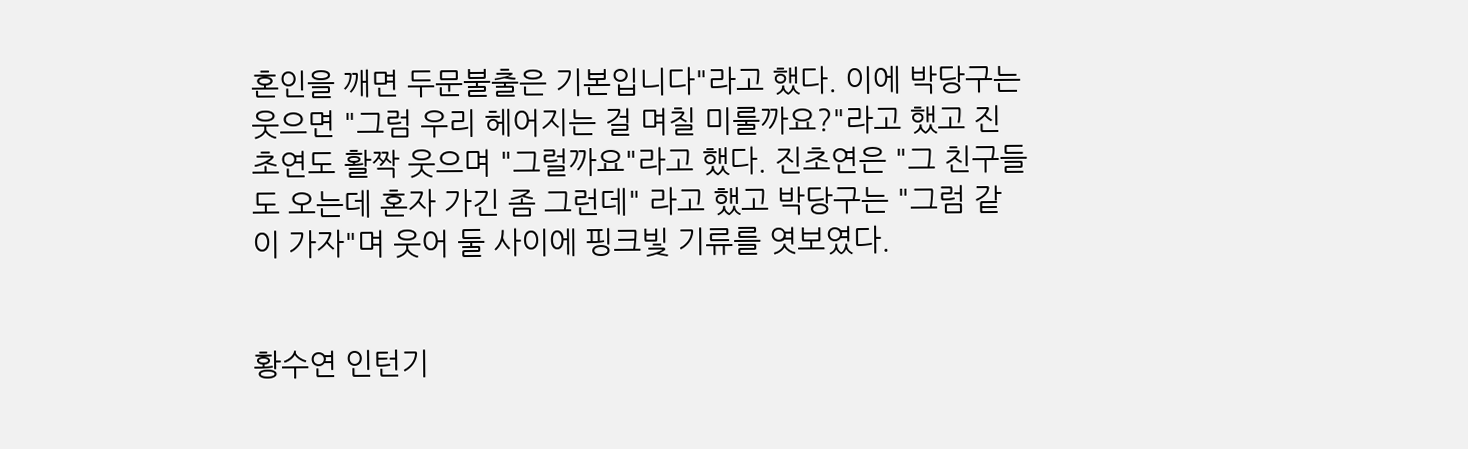혼인을 깨면 두문불출은 기본입니다"라고 했다. 이에 박당구는 웃으면 "그럼 우리 헤어지는 걸 며칠 미룰까요?"라고 했고 진초연도 활짝 웃으며 "그럴까요"라고 했다. 진초연은 "그 친구들도 오는데 혼자 가긴 좀 그런데" 라고 했고 박당구는 "그럼 같이 가자"며 웃어 둘 사이에 핑크빛 기류를 엿보였다.


황수연 인턴기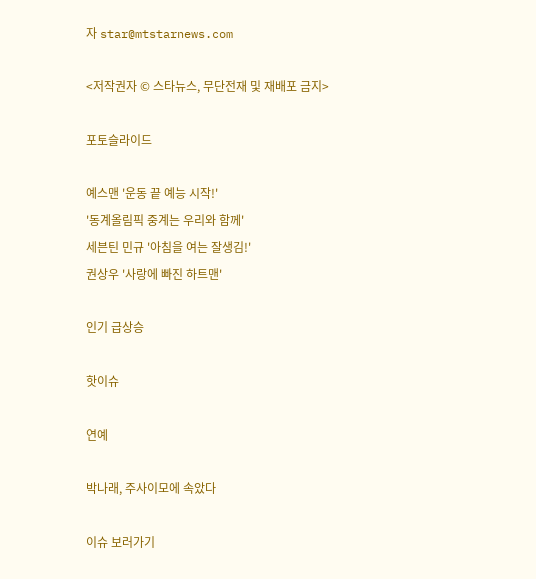자 star@mtstarnews.com

<저작권자 © 스타뉴스, 무단전재 및 재배포 금지>

포토슬라이드

예스맨 '운동 끝 예능 시작!'
'동계올림픽 중계는 우리와 함께'
세븐틴 민규 '아침을 여는 잘생김!'
권상우 '사랑에 빠진 하트맨'

인기 급상승

핫이슈

연예

박나래, 주사이모에 속았다

이슈 보러가기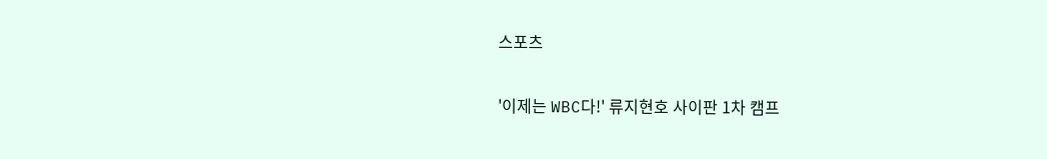스포츠

'이제는 WBC다!' 류지현호 사이판 1차 캠프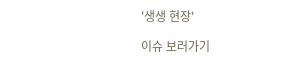'생생 현장'

이슈 보러가기